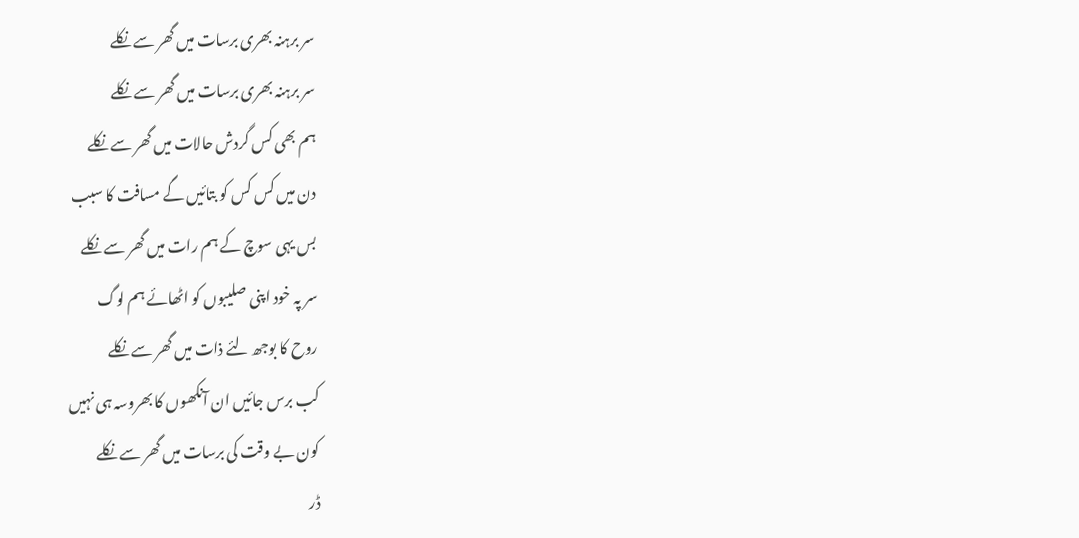سر برہنہ بھری برسات میں گھر سے نکلے
سر برہنہ بھری برسات میں گھر سے نکلے
ہم بھی کس گردش حالات میں گھر سے نکلے
دن میں کس کس کو بتائیں گے مسافت کا سبب
بس یہی سوچ کے ہم رات میں گھر سے نکلے
سر پہ خود اپنی صلیبوں کو اٹھائے ہم لوگ
روح کا بوجھ لئے ذات میں گھر سے نکلے
کب برس جائیں ان آنکھوں کا بھروسہ ہی نہیں
کون بے وقت کی برسات میں گھر سے نکلے
ڈر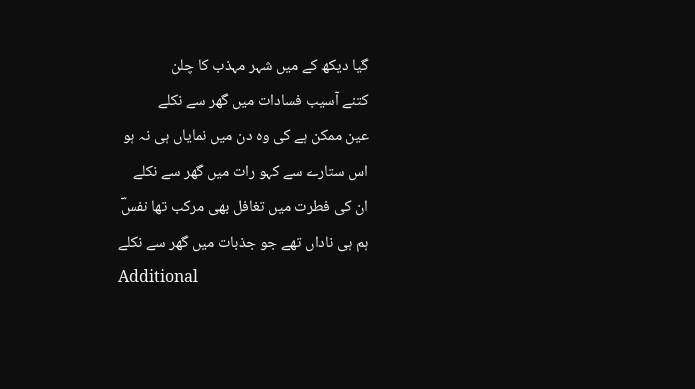گیا دیکھ کے میں شہر مہذب کا چلن
کتنے آسیب فسادات میں گھر سے نکلے
عین ممکن ہے کی وہ دن میں نمایاں ہی نہ ہو
اس ستارے سے کہو رات میں گھر سے نکلے
ان کی فطرت میں تغافل بھی مرکب تھا نفسؔ
ہم ہی ناداں تھے جو جذبات میں گھر سے نکلے
Additional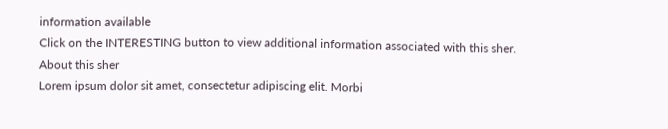information available
Click on the INTERESTING button to view additional information associated with this sher.
About this sher
Lorem ipsum dolor sit amet, consectetur adipiscing elit. Morbi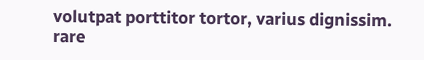volutpat porttitor tortor, varius dignissim.
rare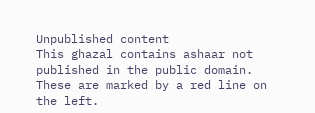Unpublished content
This ghazal contains ashaar not published in the public domain. These are marked by a red line on the left.